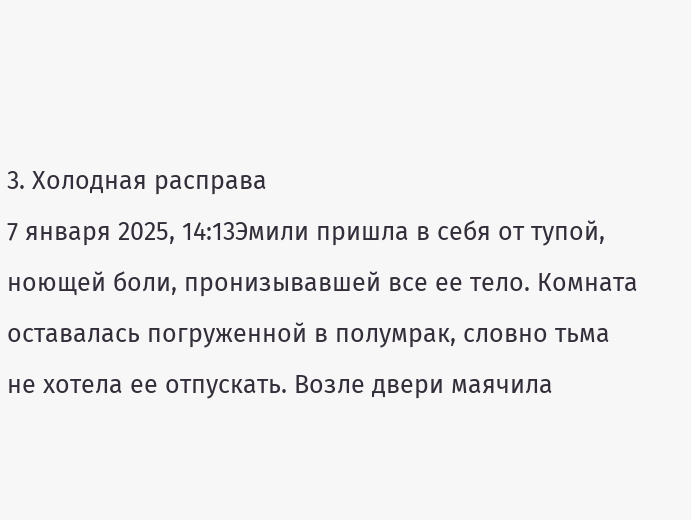3. Холодная расправа
7 января 2025, 14:13Эмили пришла в себя от тупой, ноющей боли, пронизывавшей все ее тело. Комната оставалась погруженной в полумрак, словно тьма не хотела ее отпускать. Возле двери маячила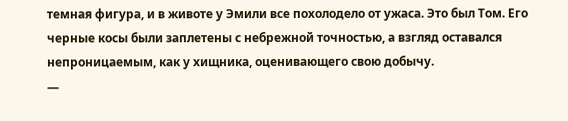темная фигура, и в животе у Эмили все похолодело от ужаса. Это был Том. Его черные косы были заплетены с небрежной точностью, а взгляд оставался непроницаемым, как у хищника, оценивающего свою добычу.
—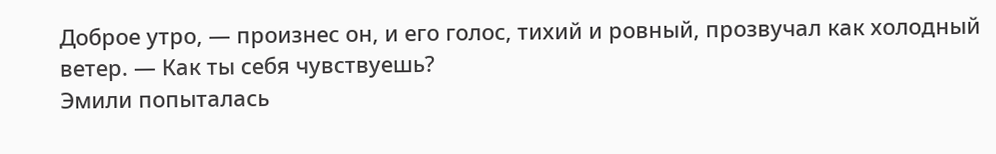Доброе утро, — произнес он, и его голос, тихий и ровный, прозвучал как холодный ветер. — Как ты себя чувствуешь?
Эмили попыталась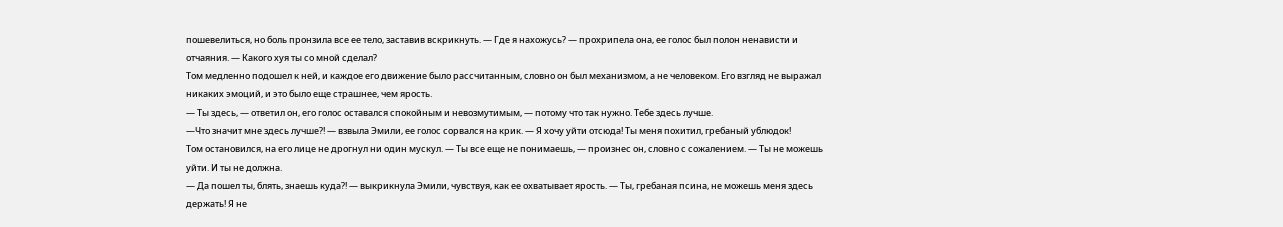пошевелиться, но боль пронзила все ее тело, заставив вскрикнуть. — Где я нахожусь? — прохрипела она, ее голос был полон ненависти и отчаяния. — Какого хуя ты со мной сделал?
Том медленно подошел к ней, и каждое его движение было рассчитанным, словно он был механизмом, а не человеком. Его взгляд не выражал никаких эмоций, и это было еще страшнее, чем ярость.
— Ты здесь, — ответил он, его голос оставался спокойным и невозмутимым, — потому что так нужно. Тебе здесь лучше.
—Что значит мне здесь лучше?! — взвыла Эмили, ее голос сорвался на крик. — Я хочу уйти отсюда! Ты меня похитил, гребаный ублюдок!
Том остановился, на его лице не дрогнул ни один мускул. — Ты все еще не понимаешь, — произнес он, словно с сожалением. — Ты не можешь уйти. И ты не должна.
— Да пошел ты, блять, знаешь куда?! — выкрикнула Эмили, чувствуя, как ее охватывает ярость. — Ты, гребаная псина, не можешь меня здесь держать! Я не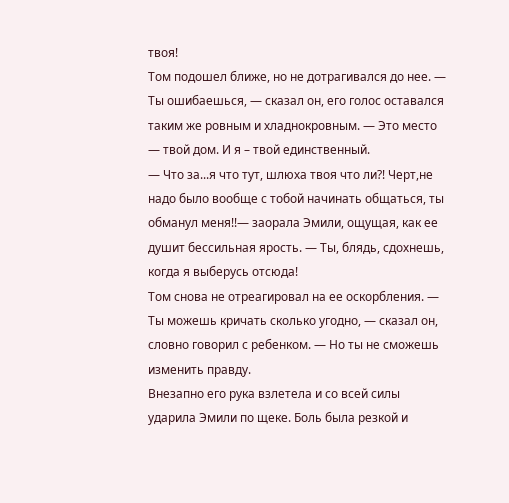твоя!
Том подошел ближе, но не дотрагивался до нее. — Ты ошибаешься, — сказал он, его голос оставался таким же ровным и хладнокровным. — Это место — твой дом. И я – твой единственный.
— Что за...я что тут, шлюха твоя что ли?! Черт,не надо было вообще с тобой начинать общаться, ты обманул меня!!— заорала Эмили, ощущая, как ее душит бессильная ярость. — Ты, блядь, сдохнешь, когда я выберусь отсюда!
Том снова не отреагировал на ее оскорбления. — Ты можешь кричать сколько угодно, — сказал он, словно говорил с ребенком. — Но ты не сможешь изменить правду.
Внезапно его рука взлетела и со всей силы ударила Эмили по щеке. Боль была резкой и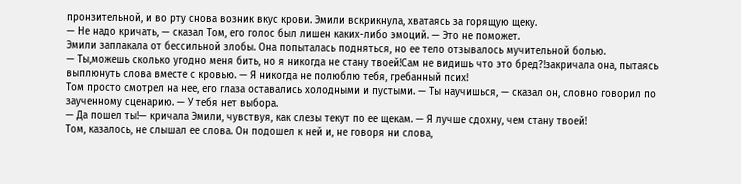пронзительной, и во рту снова возник вкус крови. Эмили вскрикнула, хватаясь за горящую щеку.
— Не надо кричать, — сказал Том, его голос был лишен каких-либо эмоций. — Это не поможет.
Эмили заплакала от бессильной злобы. Она попыталась подняться, но ее тело отзывалось мучительной болью.
— Ты,можешь сколько угодно меня бить, но я никогда не стану твоей!Сам не видишь что это бред?!закричала она, пытаясь выплюнуть слова вместе с кровью. — Я никогда не полюблю тебя, гребанный псих!
Том просто смотрел на нее, его глаза оставались холодными и пустыми. — Ты научишься, — сказал он, словно говорил по заученному сценарию. — У тебя нет выбора.
— Да пошел ты!— кричала Эмили, чувствуя, как слезы текут по ее щекам. — Я лучше сдохну, чем стану твоей!
Том, казалось, не слышал ее слова. Он подошел к ней и, не говоря ни слова,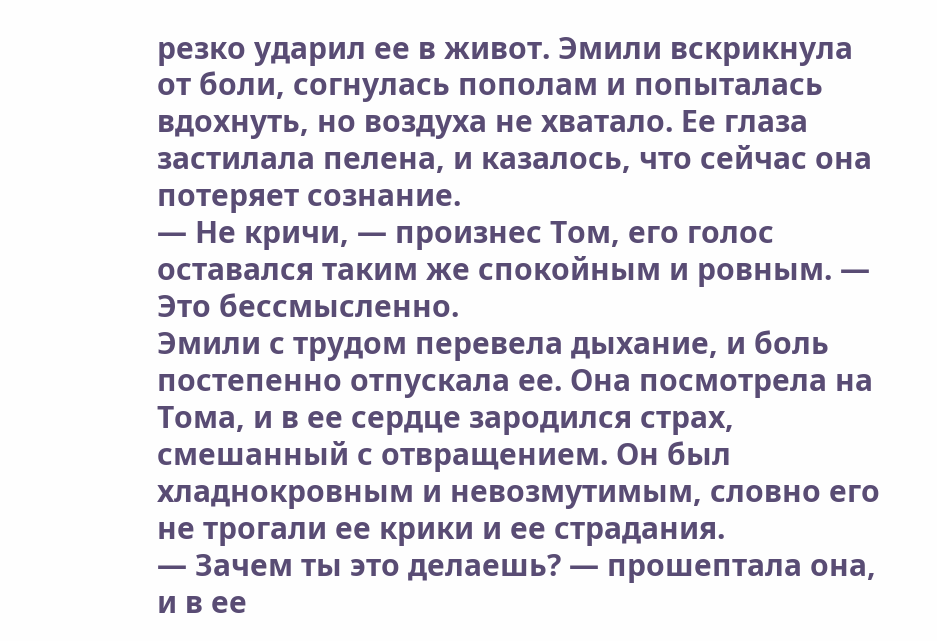резко ударил ее в живот. Эмили вскрикнула от боли, согнулась пополам и попыталась вдохнуть, но воздуха не хватало. Ее глаза застилала пелена, и казалось, что сейчас она потеряет сознание.
— Не кричи, — произнес Том, его голос оставался таким же спокойным и ровным. — Это бессмысленно.
Эмили с трудом перевела дыхание, и боль постепенно отпускала ее. Она посмотрела на Тома, и в ее сердце зародился страх, смешанный с отвращением. Он был хладнокровным и невозмутимым, словно его не трогали ее крики и ее страдания.
— Зачем ты это делаешь? — прошептала она, и в ее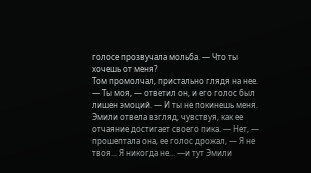голосе прозвучала мольба. — Что ты хочешь от меня?
Том промолчал, пристально глядя на нее. — Ты моя, — ответил он, и его голос был лишен эмоций. — И ты не покинешь меня.
Эмили отвела взгляд, чувствуя, как ее отчаяние достигает своего пика. — Нет, — прошептала она, ее голос дрожал, — Я не твоя... Я никогда не... —и тут Эмили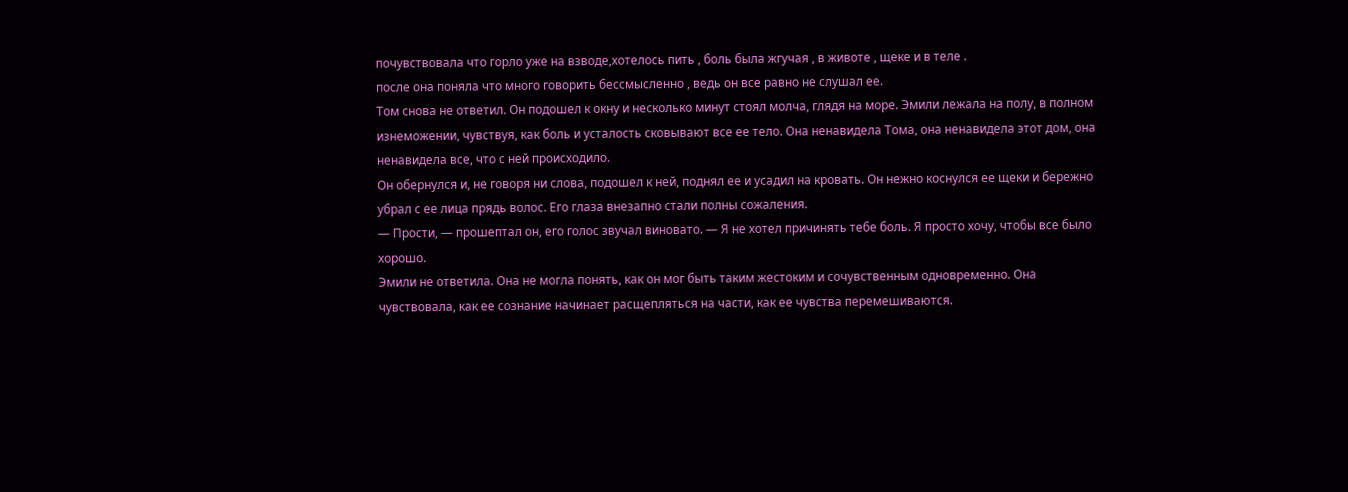почувствовала что горло уже на взводе,хотелось пить , боль была жгучая , в животе , щеке и в теле .
после она поняла что много говорить бессмысленно , ведь он все равно не слушал ее.
Том снова не ответил. Он подошел к окну и несколько минут стоял молча, глядя на море. Эмили лежала на полу, в полном изнеможении, чувствуя, как боль и усталость сковывают все ее тело. Она ненавидела Тома, она ненавидела этот дом, она ненавидела все, что с ней происходило.
Он обернулся и, не говоря ни слова, подошел к ней, поднял ее и усадил на кровать. Он нежно коснулся ее щеки и бережно убрал с ее лица прядь волос. Его глаза внезапно стали полны сожаления.
— Прости, — прошептал он, его голос звучал виновато. — Я не хотел причинять тебе боль. Я просто хочу, чтобы все было хорошо.
Эмили не ответила. Она не могла понять, как он мог быть таким жестоким и сочувственным одновременно. Она чувствовала, как ее сознание начинает расщепляться на части, как ее чувства перемешиваются.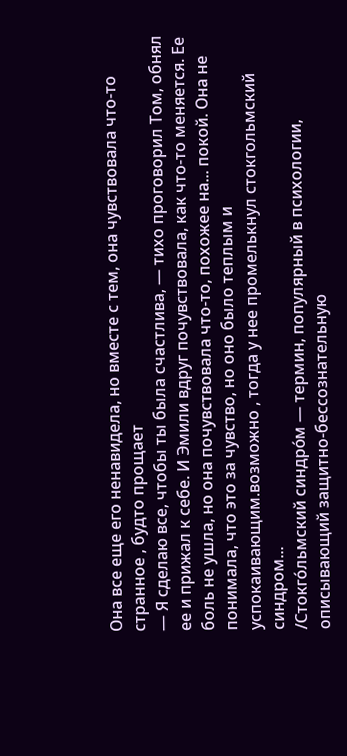Она все еще его ненавидела, но вместе с тем, она чувствовала что-то странное , будто прощает
— Я сделаю все, чтобы ты была счастлива, — тихо проговорил Том, обнял ее и прижал к себе. И Эмили вдруг почувствовала, как что-то меняется. Ее боль не ушла, но она почувствовала что-то, похожее на... покой. Она не понимала, что это за чувство, но оно было теплым и успокаивающим.возможно , тогда у нее промелькнул стокгольмский синдром...
/Стокго́льмский синдро́м — термин, популярный в психологии, описывающий защитно-бессознательную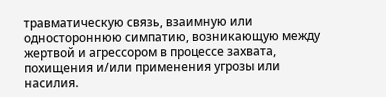травматическую связь, взаимную или одностороннюю симпатию, возникающую между жертвой и агрессором в процессе захвата, похищения и/или применения угрозы или насилия.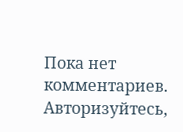Пока нет комментариев. Авторизуйтесь,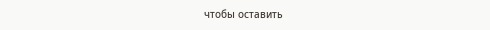чтобы оставить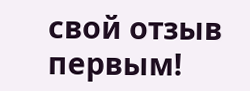свой отзыв первым!